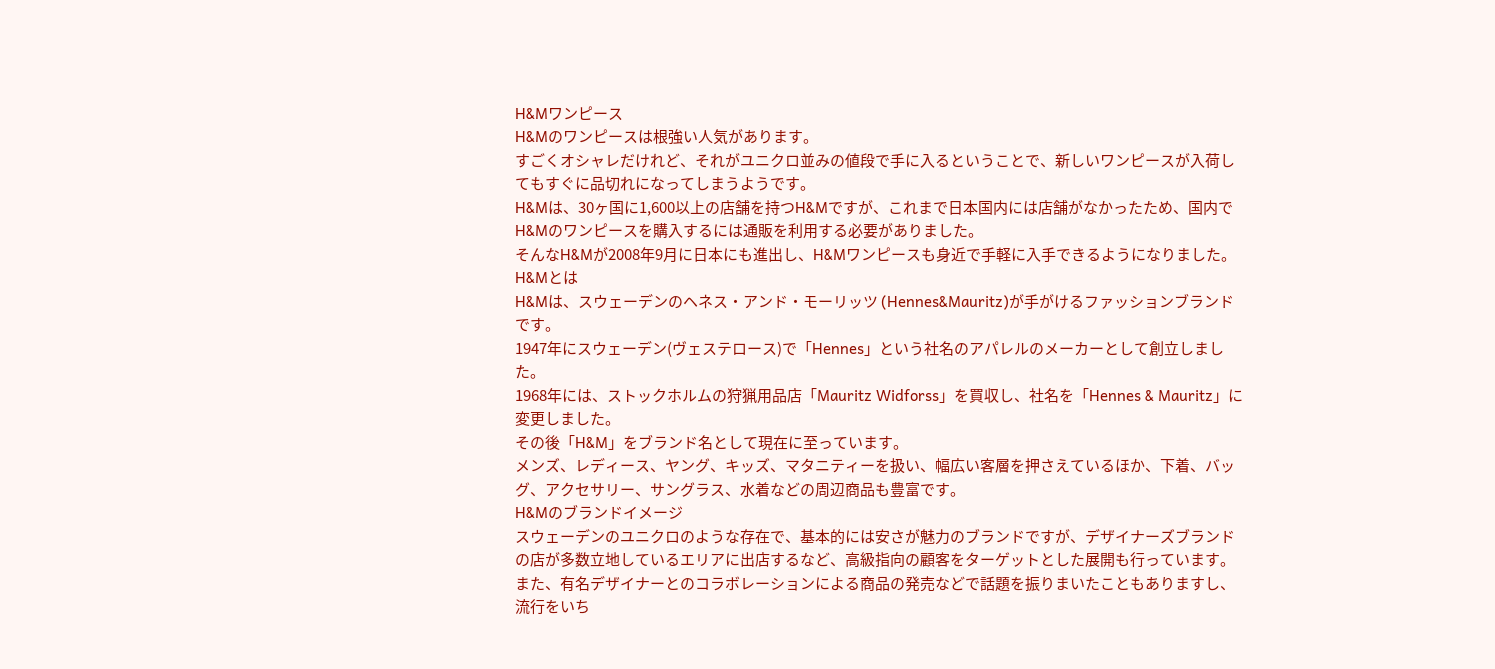H&Mワンピース
H&Mのワンピースは根強い人気があります。
すごくオシャレだけれど、それがユニクロ並みの値段で手に入るということで、新しいワンピースが入荷してもすぐに品切れになってしまうようです。
H&Mは、30ヶ国に1,600以上の店舗を持つH&Mですが、これまで日本国内には店舗がなかったため、国内でH&Mのワンピースを購入するには通販を利用する必要がありました。
そんなH&Mが2008年9月に日本にも進出し、H&Mワンピースも身近で手軽に入手できるようになりました。
H&Mとは
H&Mは、スウェーデンのヘネス・アンド・モーリッツ (Hennes&Mauritz)が手がけるファッションブランドです。
1947年にスウェーデン(ヴェステロース)で「Hennes」という社名のアパレルのメーカーとして創立しました。
1968年には、ストックホルムの狩猟用品店「Mauritz Widforss」を買収し、社名を「Hennes & Mauritz」に変更しました。
その後「H&M」をブランド名として現在に至っています。
メンズ、レディース、ヤング、キッズ、マタニティーを扱い、幅広い客層を押さえているほか、下着、バッグ、アクセサリー、サングラス、水着などの周辺商品も豊富です。
H&Mのブランドイメージ
スウェーデンのユニクロのような存在で、基本的には安さが魅力のブランドですが、デザイナーズブランドの店が多数立地しているエリアに出店するなど、高級指向の顧客をターゲットとした展開も行っています。
また、有名デザイナーとのコラボレーションによる商品の発売などで話題を振りまいたこともありますし、流行をいち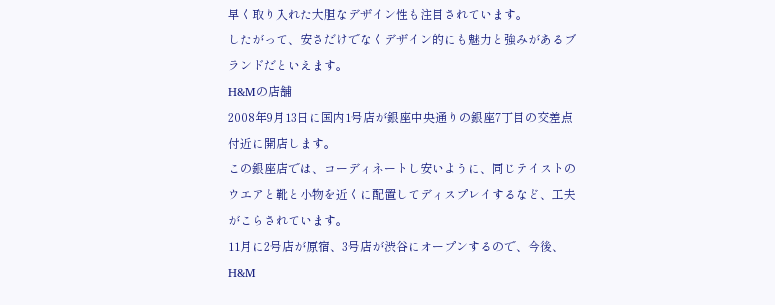早く取り入れた大胆なデザイン性も注目されています。
したがって、安さだけでなくデザイン的にも魅力と強みがあるブランドだといえます。
H&Mの店舗
2008年9月13日に国内1号店が銀座中央通りの銀座7丁目の交差点付近に開店します。
この銀座店では、コーディネートし安いように、同じテイストのウエアと靴と小物を近くに配置してディスプレイするなど、工夫がこらされています。
11月に2号店が原宿、3号店が渋谷にオープンするので、今後、H&M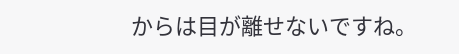からは目が離せないですね。